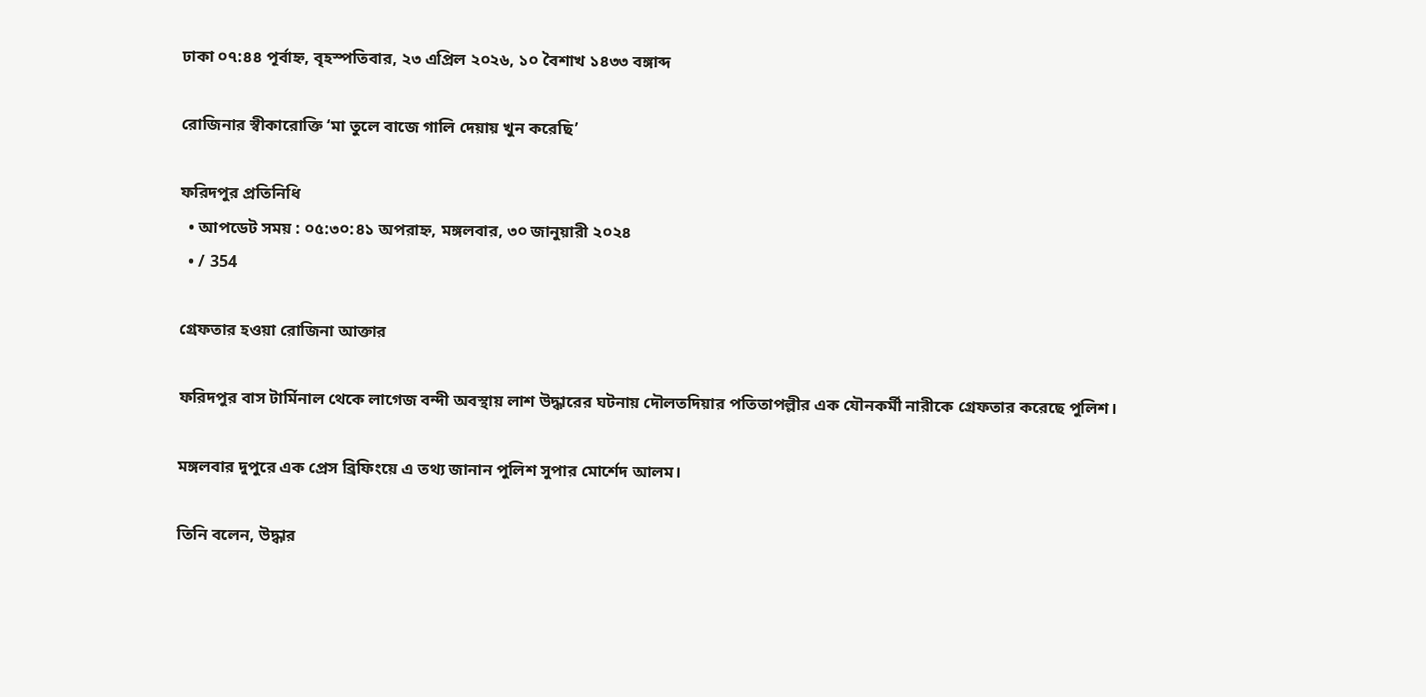ঢাকা ০৭:৪৪ পূর্বাহ্ন, বৃহস্পতিবার, ২৩ এপ্রিল ২০২৬, ১০ বৈশাখ ১৪৩৩ বঙ্গাব্দ

রোজিনার স্বীকারোক্তি ‘মা তুলে বাজে গালি দেয়ায় খুন করেছি’

ফরিদপুর প্রতিনিধি
  • আপডেট সময় : ০৫:৩০:৪১ অপরাহ্ন, মঙ্গলবার, ৩০ জানুয়ারী ২০২৪
  • / 354

গ্রেফতার হওয়া রোজিনা আক্তার

ফরিদপুর বাস টার্মিনাল থেকে লাগেজ বন্দী অবস্থায় লাশ উদ্ধারের ঘটনায় দৌলতদিয়ার পতিতাপল্লীর এক যৌনকর্মী নারীকে গ্রেফতার করেছে পুলিশ।

মঙ্গলবার দুপুরে এক প্রেস ব্রিফিংয়ে এ তথ্য জানান পুলিশ সুপার মোর্শেদ আলম।

তিনি বলেন, উদ্ধার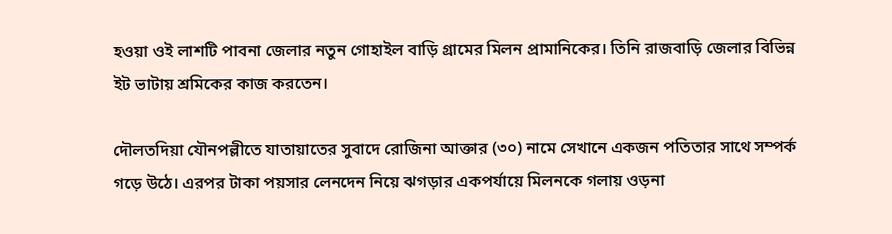হওয়া ওই লাশটি পাবনা জেলার নতুন গোহাইল বাড়ি গ্রামের মিলন প্রামানিকের। তিনি রাজবাড়ি জেলার বিভিন্ন ইট ভাটায় শ্রমিকের কাজ করতেন।

দৌলতদিয়া যৌনপল্লীতে যাতায়াতের সুবাদে রোজিনা আক্তার (৩০) নামে সেখানে একজন পতিতার সাথে সম্পর্ক গড়ে উঠে। এরপর টাকা পয়সার লেনদেন নিয়ে ঝগড়ার একপর্যায়ে মিলনকে গলায় ওড়না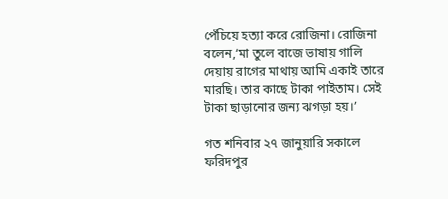পেঁচিয়ে হত্যা করে রোজিনা। রোজিনা বলেন,‘মা তুলে বাজে ভাষায় গালি দেয়ায় রাগের মাথায় আমি একাই তারে মারছি। তার কাছে টাকা পাইতাম। সেই টাকা ছাড়ানোর জন্য ঝগড়া হয়।’

গত শনিবার ২৭ জানুয়ারি সকালে ফরিদপুর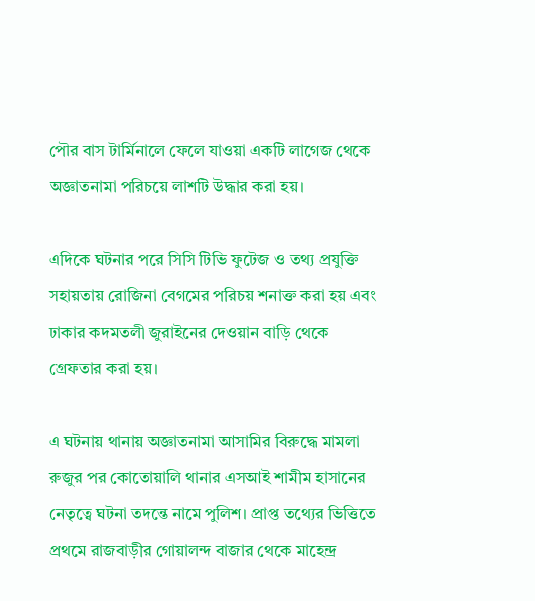পৌর বাস টার্মিনালে ফেলে যাওয়া একটি লাগেজ থেকে অজ্ঞাতনামা পরিচয়ে লাশটি উদ্ধার করা হয়।

এদিকে ঘটনার পরে সিসি টিভি ফুটেজ ও তথ্য প্রযুক্তি সহায়তায় রোজিনা বেগমের পরিচয় শনাক্ত করা হয় এবং ঢাকার কদমতলী জুরাইনের দেওয়ান বাড়ি থেকে গ্রেফতার করা হয়।

এ ঘটনায় থানায় অজ্ঞাতনামা আসামির বিরুদ্ধে মামলা রুজুর পর কোতোয়ালি থানার এসআই শামীম হাসানের নেতৃত্বে ঘটনা তদন্তে নামে পুলিশ। প্রাপ্ত তথ্যের ভিত্তিতে প্রথমে রাজবাড়ীর গোয়ালন্দ বাজার থেকে মাহেন্দ্র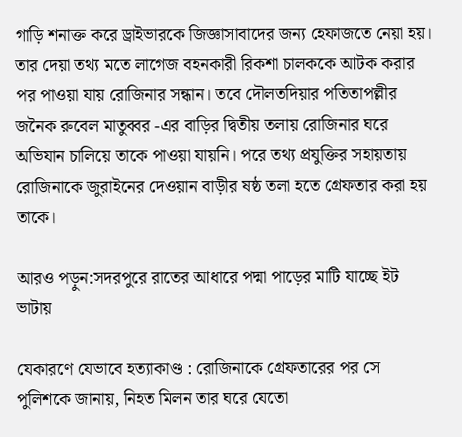গাড়ি শনাক্ত করে ড্রাইভারকে জিজ্ঞাসাবাদের জন্য হেফাজতে নেয়া হয়। তার দেয়া তথ্য মতে লাগেজ বহনকারী রিকশা চালককে আটক করার পর পাওয়া যায় রোজিনার সন্ধান। তবে দৌলতদিয়ার পতিতাপল্লীর জনৈক রুবেল মাতুব্বর -এর বাড়ির দ্বিতীয় তলায় রোজিনার ঘরে অভিযান চালিয়ে তাকে পাওয়া যায়নি। পরে তথ্য প্রযুক্তির সহায়তায় রোজিনাকে জুরাইনের দেওয়ান বাড়ীর ষষ্ঠ তলা হতে গ্রেফতার করা হয় তাকে।

আরও পড়ুন:সদরপুরে রাতের আধারে পদ্মা পাড়ের মাটি যাচ্ছে ইট ভাটায়

যেকারণে যেভাবে হত্যাকাণ্ড : রোজিনাকে গ্রেফতারের পর সে পুলিশকে জানায়, নিহত মিলন তার ঘরে যেতো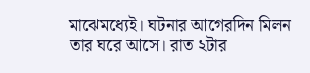মাঝেমধ্যেই। ঘটনার আগেরদিন মিলন তার ঘরে আসে। রাত ২টার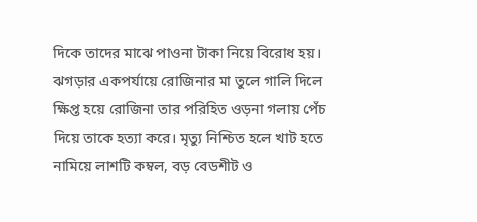দিকে তাদের মাঝে পাওনা টাকা নিয়ে বিরোধ হয়। ঝগড়ার একপর্যায়ে রোজিনার মা তুলে গালি দিলে ক্ষিপ্ত হয়ে রোজিনা তার পরিহিত ওড়না গলায় পেঁচ দিয়ে তাকে হত্যা করে। মৃত্যু নিশ্চিত হলে খাট হতে নামিয়ে লাশটি কম্বল, বড় বেডশীট ও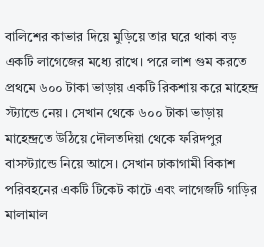বালিশের কাভার দিয়ে মুড়িয়ে তার ঘরে থাকা বড় একটি লাগেজের মধ্যে রাখে। পরে লাশ গুম করতে প্রথমে ৬০০ টাকা ভাড়ায় একটি রিকশায় করে মাহেন্দ্র স্ট্যান্ডে নেয়। সেখান থেকে ৬০০ টাকা ভাড়ায় মাহেন্দ্রতে উঠিয়ে দৌলতদিয়া থেকে ফরিদপুর বাসস্ট্যান্ডে নিয়ে আসে। সেখান ঢাকাগামী বিকাশ পরিবহনের একটি টিকেট কাটে এবং লাগেজটি গাড়ির মালামাল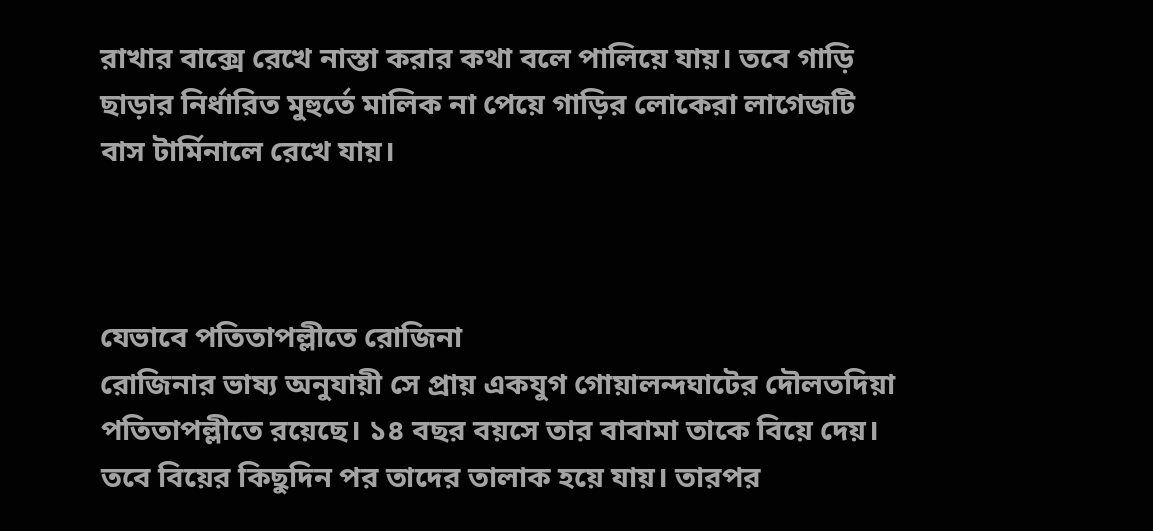রাখার বাক্সে রেখে নাস্তা করার কথা বলে পালিয়ে যায়। তবে গাড়ি ছাড়ার নির্ধারিত মুহুর্তে মালিক না পেয়ে গাড়ির লোকেরা লাগেজটি বাস টার্মিনালে রেখে যায়।



যেভাবে পতিতাপল্লীতে রোজিনা
রোজিনার ভাষ্য অনুযায়ী সে প্রায় একযুগ গোয়ালন্দঘাটের দৌলতদিয়া পতিতাপল্লীতে রয়েছে। ১৪ বছর বয়সে তার বাবামা তাকে বিয়ে দেয়। তবে বিয়ের কিছুদিন পর তাদের তালাক হয়ে যায়। তারপর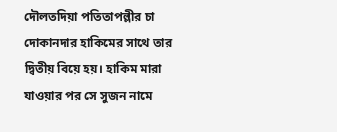দৌলতদিয়া পতিতাপল্লীর চা দোকানদার হাকিমের সাথে তার দ্বিতীয় বিয়ে হয়। হাকিম মারা যাওয়ার পর সে সুজন নামে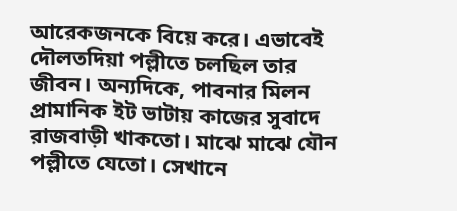আরেকজনকে বিয়ে করে। এভাবেই দৌলতদিয়া পল্লীতে চলছিল তার জীবন। অন্যদিকে, পাবনার মিলন প্রামানিক ইট ভাটায় কাজের সুবাদে রাজবাড়ী খাকতো। মাঝে মাঝে যৌন পল্লীতে যেতো। সেখানে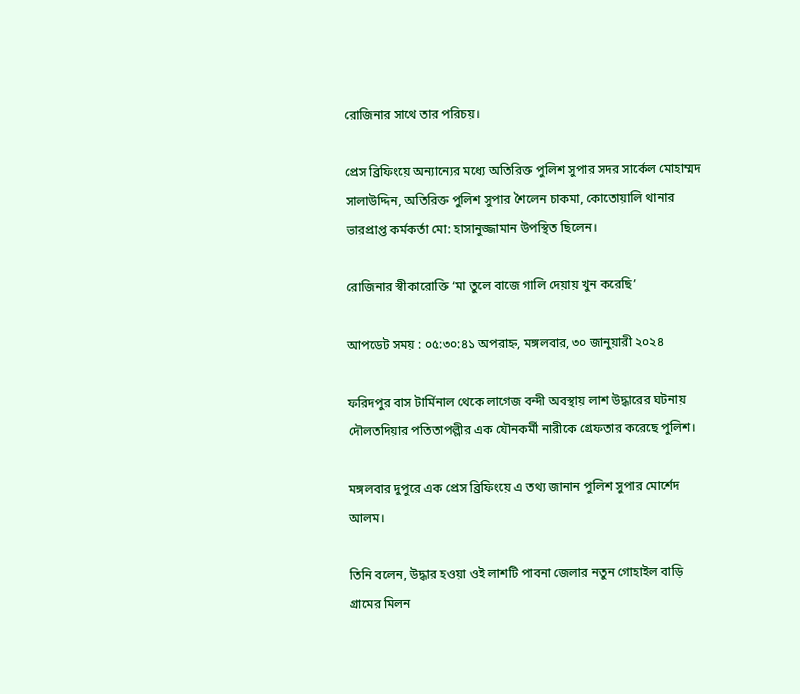রোজিনার সাথে তার পরিচয়।

প্রেস ব্রিফিংয়ে অন্যান্যের মধ্যে অতিরিক্ত পুলিশ সুপার সদর সার্কেল মোহাম্মদ সালাউদ্দিন, অতিরিক্ত পুলিশ সুপার শৈলেন চাকমা, কোতোয়ালি থানার ভারপ্রাপ্ত কর্মকর্তা মো: হাসানুজ্জামান উপস্থিত ছিলেন।

রোজিনার স্বীকারোক্তি ‘মা তুলে বাজে গালি দেয়ায় খুন করেছি’

আপডেট সময় : ০৫:৩০:৪১ অপরাহ্ন, মঙ্গলবার, ৩০ জানুয়ারী ২০২৪

ফরিদপুর বাস টার্মিনাল থেকে লাগেজ বন্দী অবস্থায় লাশ উদ্ধারের ঘটনায় দৌলতদিয়ার পতিতাপল্লীর এক যৌনকর্মী নারীকে গ্রেফতার করেছে পুলিশ।

মঙ্গলবার দুপুরে এক প্রেস ব্রিফিংয়ে এ তথ্য জানান পুলিশ সুপার মোর্শেদ আলম।

তিনি বলেন, উদ্ধার হওয়া ওই লাশটি পাবনা জেলার নতুন গোহাইল বাড়ি গ্রামের মিলন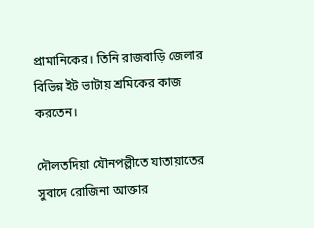প্রামানিকের। তিনি রাজবাড়ি জেলার বিভিন্ন ইট ভাটায় শ্রমিকের কাজ করতেন।

দৌলতদিয়া যৌনপল্লীতে যাতায়াতের সুবাদে রোজিনা আক্তার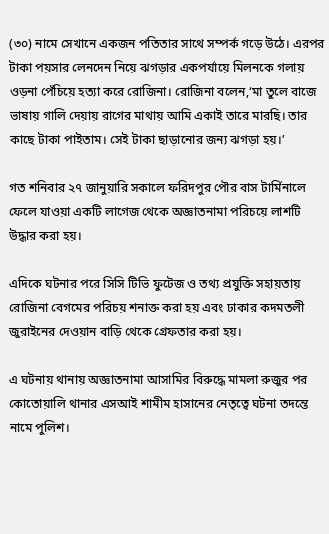(৩০) নামে সেখানে একজন পতিতার সাথে সম্পর্ক গড়ে উঠে। এরপর টাকা পয়সার লেনদেন নিয়ে ঝগড়ার একপর্যায়ে মিলনকে গলায় ওড়না পেঁচিয়ে হত্যা করে রোজিনা। রোজিনা বলেন,‘মা তুলে বাজে ভাষায় গালি দেয়ায় রাগের মাথায় আমি একাই তারে মারছি। তার কাছে টাকা পাইতাম। সেই টাকা ছাড়ানোর জন্য ঝগড়া হয়।’

গত শনিবার ২৭ জানুয়ারি সকালে ফরিদপুর পৌর বাস টার্মিনালে ফেলে যাওয়া একটি লাগেজ থেকে অজ্ঞাতনামা পরিচয়ে লাশটি উদ্ধার করা হয়।

এদিকে ঘটনার পরে সিসি টিভি ফুটেজ ও তথ্য প্রযুক্তি সহায়তায় রোজিনা বেগমের পরিচয় শনাক্ত করা হয় এবং ঢাকার কদমতলী জুরাইনের দেওয়ান বাড়ি থেকে গ্রেফতার করা হয়।

এ ঘটনায় থানায় অজ্ঞাতনামা আসামির বিরুদ্ধে মামলা রুজুর পর কোতোয়ালি থানার এসআই শামীম হাসানের নেতৃত্বে ঘটনা তদন্তে নামে পুলিশ।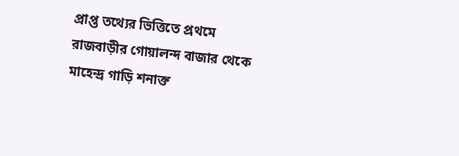প্রাপ্ত তথ্যের ভিত্তিতে প্রথমে রাজবাড়ীর গোয়ালন্দ বাজার থেকে মাহেন্দ্র গাড়ি শনাক্ত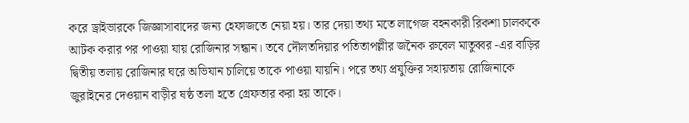করে ড্রাইভারকে জিজ্ঞাসাবাদের জন্য হেফাজতে নেয়া হয়। তার দেয়া তথ্য মতে লাগেজ বহনকারী রিকশা চালককে আটক করার পর পাওয়া যায় রোজিনার সন্ধান। তবে দৌলতদিয়ার পতিতাপল্লীর জনৈক রুবেল মাতুব্বর -এর বাড়ির দ্বিতীয় তলায় রোজিনার ঘরে অভিযান চালিয়ে তাকে পাওয়া যায়নি। পরে তথ্য প্রযুক্তির সহায়তায় রোজিনাকে জুরাইনের দেওয়ান বাড়ীর ষষ্ঠ তলা হতে গ্রেফতার করা হয় তাকে।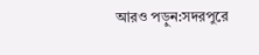আরও পড়ুন:সদরপুরে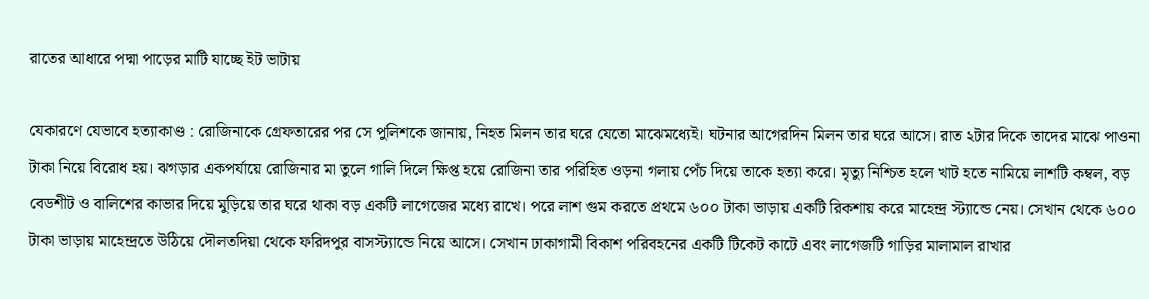রাতের আধারে পদ্মা পাড়ের মাটি যাচ্ছে ইট ভাটায়

যেকারণে যেভাবে হত্যাকাণ্ড : রোজিনাকে গ্রেফতারের পর সে পুলিশকে জানায়, নিহত মিলন তার ঘরে যেতো মাঝেমধ্যেই। ঘটনার আগেরদিন মিলন তার ঘরে আসে। রাত ২টার দিকে তাদের মাঝে পাওনা টাকা নিয়ে বিরোধ হয়। ঝগড়ার একপর্যায়ে রোজিনার মা তুলে গালি দিলে ক্ষিপ্ত হয়ে রোজিনা তার পরিহিত ওড়না গলায় পেঁচ দিয়ে তাকে হত্যা করে। মৃত্যু নিশ্চিত হলে খাট হতে নামিয়ে লাশটি কম্বল, বড় বেডশীট ও বালিশের কাভার দিয়ে মুড়িয়ে তার ঘরে থাকা বড় একটি লাগেজের মধ্যে রাখে। পরে লাশ গুম করতে প্রথমে ৬০০ টাকা ভাড়ায় একটি রিকশায় করে মাহেন্দ্র স্ট্যান্ডে নেয়। সেখান থেকে ৬০০ টাকা ভাড়ায় মাহেন্দ্রতে উঠিয়ে দৌলতদিয়া থেকে ফরিদপুর বাসস্ট্যান্ডে নিয়ে আসে। সেখান ঢাকাগামী বিকাশ পরিবহনের একটি টিকেট কাটে এবং লাগেজটি গাড়ির মালামাল রাখার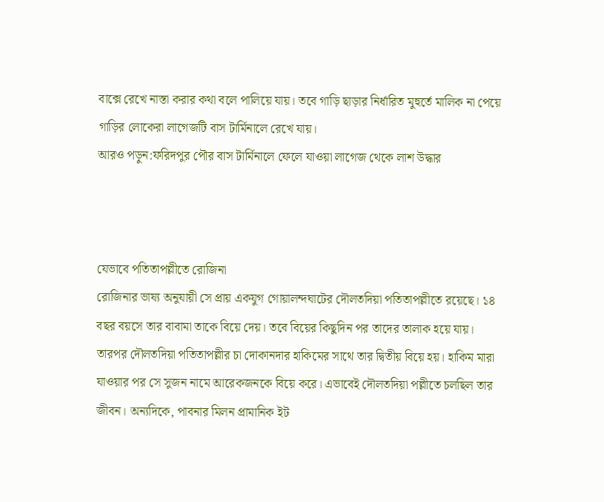বাক্সে রেখে নাস্তা করার কথা বলে পালিয়ে যায়। তবে গাড়ি ছাড়ার নির্ধারিত মুহুর্তে মালিক না পেয়ে গাড়ির লোকেরা লাগেজটি বাস টার্মিনালে রেখে যায়।
আরও পড়ুন:ফরিদপুর পৌর বাস টার্মিনালে ফেলে যাওয়া লাগেজ থেকে লাশ উদ্ধার



যেভাবে পতিতাপল্লীতে রোজিনা
রোজিনার ভাষ্য অনুযায়ী সে প্রায় একযুগ গোয়ালন্দঘাটের দৌলতদিয়া পতিতাপল্লীতে রয়েছে। ১৪ বছর বয়সে তার বাবামা তাকে বিয়ে দেয়। তবে বিয়ের কিছুদিন পর তাদের তালাক হয়ে যায়। তারপর দৌলতদিয়া পতিতাপল্লীর চা দোকানদার হাকিমের সাথে তার দ্বিতীয় বিয়ে হয়। হাকিম মারা যাওয়ার পর সে সুজন নামে আরেকজনকে বিয়ে করে। এভাবেই দৌলতদিয়া পল্লীতে চলছিল তার জীবন। অন্যদিকে, পাবনার মিলন প্রামানিক ইট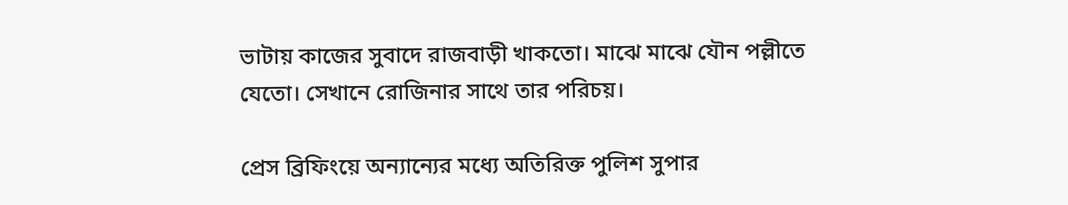ভাটায় কাজের সুবাদে রাজবাড়ী খাকতো। মাঝে মাঝে যৌন পল্লীতে যেতো। সেখানে রোজিনার সাথে তার পরিচয়।

প্রেস ব্রিফিংয়ে অন্যান্যের মধ্যে অতিরিক্ত পুলিশ সুপার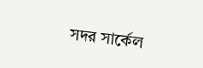সদর সার্কেল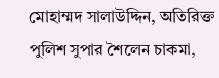মোহাম্মদ সালাউদ্দিন, অতিরিক্ত পুলিশ সুপার শৈলেন চাকমা,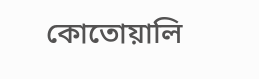কোতোয়ালি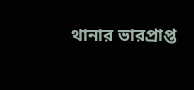থানার ভারপ্রাপ্ত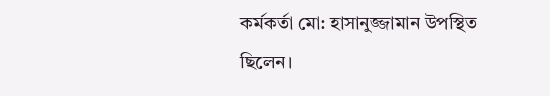কর্মকর্তা মো: হাসানুজ্জামান উপস্থিত ছিলেন।